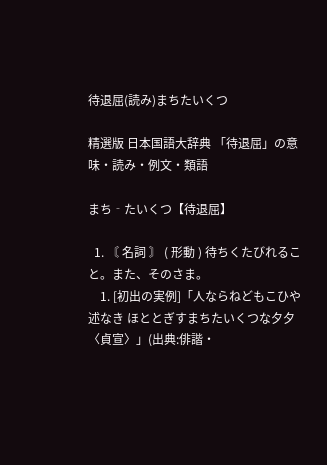待退屈(読み)まちたいくつ

精選版 日本国語大辞典 「待退屈」の意味・読み・例文・類語

まち‐たいくつ【待退屈】

  1. 〘 名詞 〙 ( 形動 ) 待ちくたびれること。また、そのさま。
    1. [初出の実例]「人ならねどもこひや述なき ほととぎすまちたいくつな夕夕〈貞宣〉」(出典:俳諧・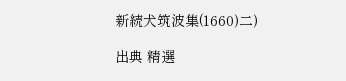新続犬筑波集(1660)二)

出典 精選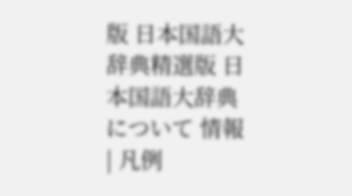版 日本国語大辞典精選版 日本国語大辞典について 情報 | 凡例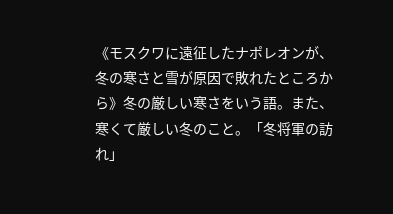《モスクワに遠征したナポレオンが、冬の寒さと雪が原因で敗れたところから》冬の厳しい寒さをいう語。また、寒くて厳しい冬のこと。「冬将軍の訪れ」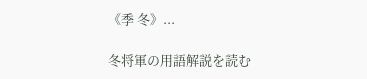《季 冬》...

冬将軍の用語解説を読む